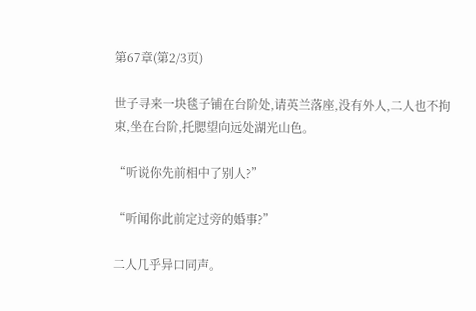第67章(第2/3页)

世子寻来一块毯子铺在台阶处,请英兰落座,没有外人,二人也不拘束,坐在台阶,托腮望向远处湖光山色。

“听说你先前相中了别人?”

“听闻你此前定过旁的婚事?”

二人几乎异口同声。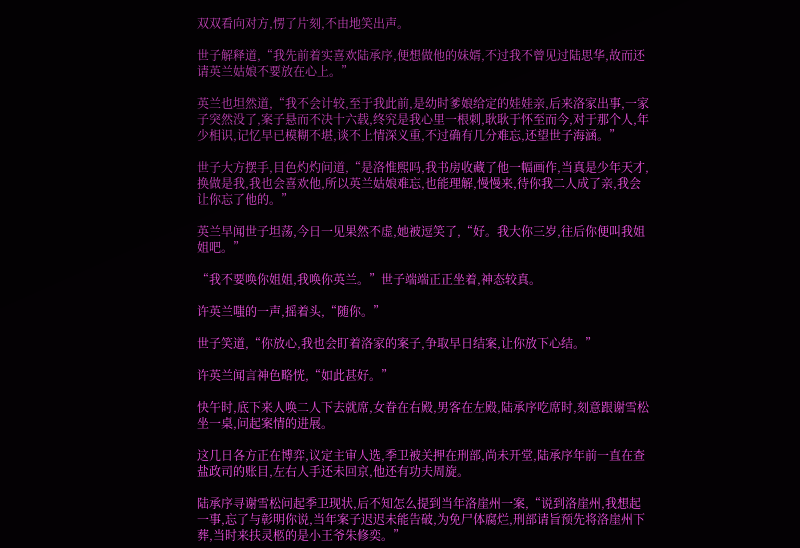双双看向对方,愣了片刻,不由地笑出声。

世子解释道,“我先前着实喜欢陆承序,便想做他的妹婿,不过我不曾见过陆思华,故而还请英兰姑娘不要放在心上。”

英兰也坦然道,“我不会计较,至于我此前,是幼时爹娘给定的娃娃亲,后来洛家出事,一家子突然没了,案子悬而不决十六载,终究是我心里一根刺,耿耿于怀至而今,对于那个人,年少相识,记忆早已模糊不堪,谈不上情深义重,不过确有几分难忘,还望世子海涵。”

世子大方摆手,目色灼灼问道,“是洛惟熙吗,我书房收藏了他一幅画作,当真是少年天才,换做是我,我也会喜欢他,所以英兰姑娘难忘,也能理解,慢慢来,待你我二人成了亲,我会让你忘了他的。”

英兰早闻世子坦荡,今日一见果然不虚,她被逗笑了,“好。我大你三岁,往后你便叫我姐姐吧。”

“我不要唤你姐姐,我唤你英兰。”世子端端正正坐着,神态较真。

许英兰嗤的一声,摇着头,“随你。”

世子笑道,“你放心,我也会盯着洛家的案子,争取早日结案,让你放下心结。”

许英兰闻言神色略恍,“如此甚好。”

快午时,底下来人唤二人下去就席,女眷在右殿,男客在左殿,陆承序吃席时,刻意跟谢雪松坐一桌,问起案情的进展。

这几日各方正在博弈,议定主审人选,季卫被关押在刑部,尚未开堂,陆承序年前一直在查盐政司的账目,左右人手还未回京,他还有功夫周旋。

陆承序寻谢雪松问起季卫现状,后不知怎么提到当年洛崖州一案,“说到洛崖州,我想起一事,忘了与彰明你说,当年案子迟迟未能告破,为免尸体腐烂,刑部请旨预先将洛崖州下葬,当时来扶灵柩的是小王爷朱修奕。”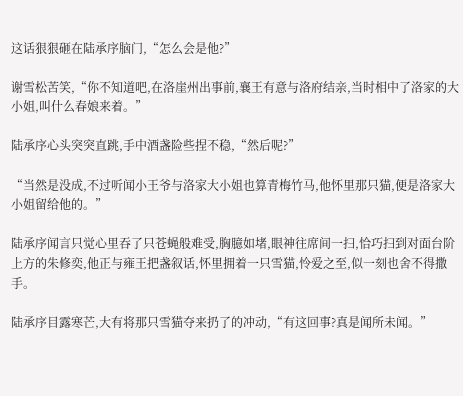这话狠狠砸在陆承序脑门,“怎么会是他?”

谢雪松苦笑,“你不知道吧,在洛崖州出事前,襄王有意与洛府结亲,当时相中了洛家的大小姐,叫什么春娘来着。”

陆承序心头突突直跳,手中酒盏险些捏不稳,“然后呢?”

“当然是没成,不过听闻小王爷与洛家大小姐也算青梅竹马,他怀里那只猫,便是洛家大小姐留给他的。”

陆承序闻言只觉心里吞了只苍蝇般难受,胸臆如堵,眼神往席间一扫,恰巧扫到对面台阶上方的朱修奕,他正与雍王把盏叙话,怀里拥着一只雪猫,怜爱之至,似一刻也舍不得撒手。

陆承序目露寒芒,大有将那只雪猫夺来扔了的冲动,“有这回事?真是闻所未闻。”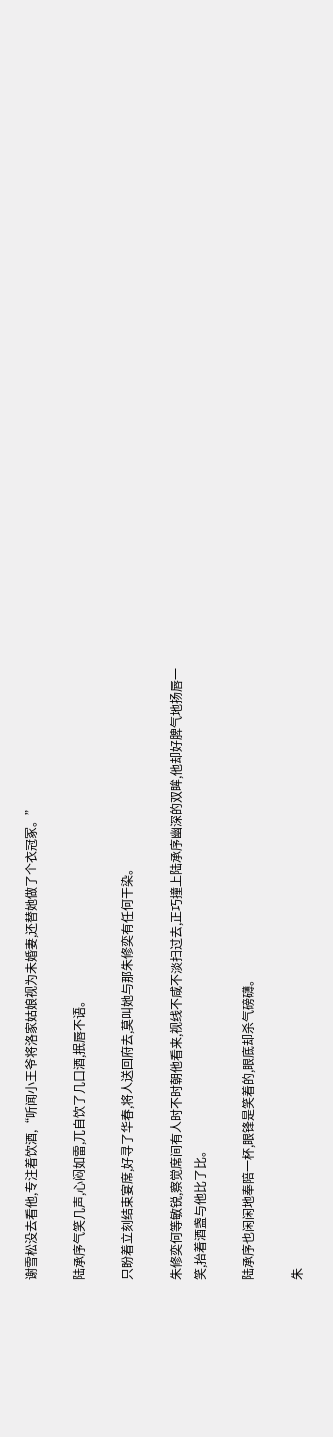谢雪松没去看他,专注着饮酒,“听闻小王爷将洛家姑娘视为未婚妻,还替她做了个衣冠冢。”

陆承序气笑几声,心闷如雷,兀自饮了几口酒,抿唇不语。

只盼着立刻结束宴席,好寻了华春,将人送回府去,莫叫她与那朱修奕有任何干染。

朱修奕何等敏锐,察觉席间有人时不时朝他看来,视线不咸不淡扫过去,正巧撞上陆承序幽深的双眸,他却好脾气地扬唇一笑,抬着酒盏与他比了比。

陆承序也闲闲地奉陪一杯,眼锋是笑着的,眼底却杀气磅礴。

朱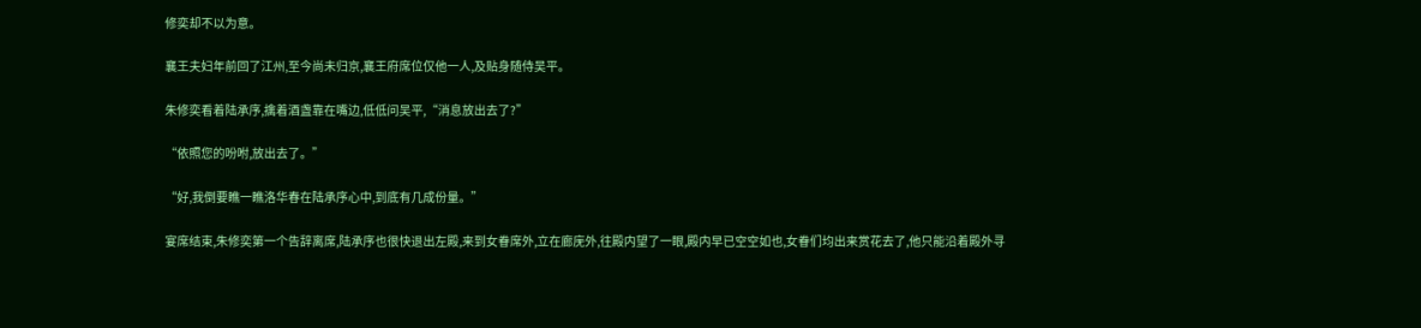修奕却不以为意。

襄王夫妇年前回了江州,至今尚未归京,襄王府席位仅他一人,及贴身随侍吴平。

朱修奕看着陆承序,擒着酒盏靠在嘴边,低低问吴平,“消息放出去了?”

“依照您的吩咐,放出去了。”

“好,我倒要瞧一瞧洛华春在陆承序心中,到底有几成份量。”

宴席结束,朱修奕第一个告辞离席,陆承序也很快退出左殿,来到女眷席外,立在廊庑外,往殿内望了一眼,殿内早已空空如也,女眷们均出来赏花去了,他只能沿着殿外寻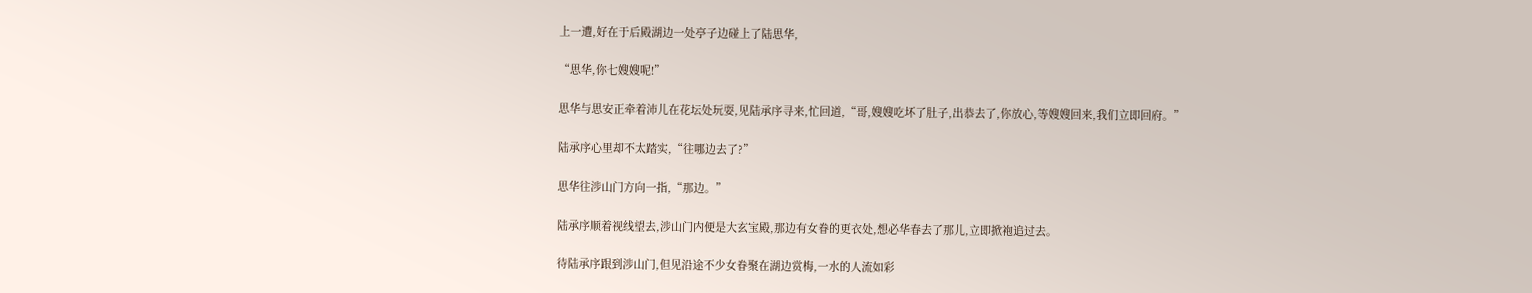上一遭,好在于后殿湖边一处亭子边碰上了陆思华,

“思华,你七嫂嫂呢!”

思华与思安正牵着沛儿在花坛处玩耍,见陆承序寻来,忙回道,“哥,嫂嫂吃坏了肚子,出恭去了,你放心,等嫂嫂回来,我们立即回府。”

陆承序心里却不太踏实,“往哪边去了?”

思华往涉山门方向一指,“那边。”

陆承序顺着视线望去,涉山门内便是大玄宝殿,那边有女眷的更衣处,想必华春去了那儿,立即掀袍追过去。

待陆承序跟到涉山门,但见沿途不少女眷聚在湖边赏梅,一水的人流如彩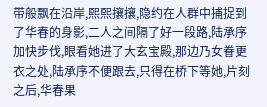带般飘在沿岸,熙熙攘攘,隐约在人群中捕捉到了华春的身影,二人之间隔了好一段路,陆承序加快步伐,眼看她进了大玄宝殿,那边乃女眷更衣之处,陆承序不便跟去,只得在桥下等她,片刻之后,华春果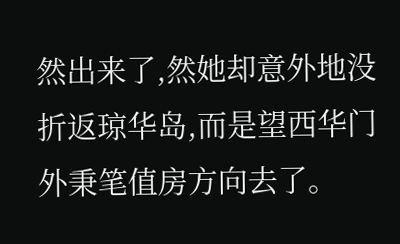然出来了,然她却意外地没折返琼华岛,而是望西华门外秉笔值房方向去了。